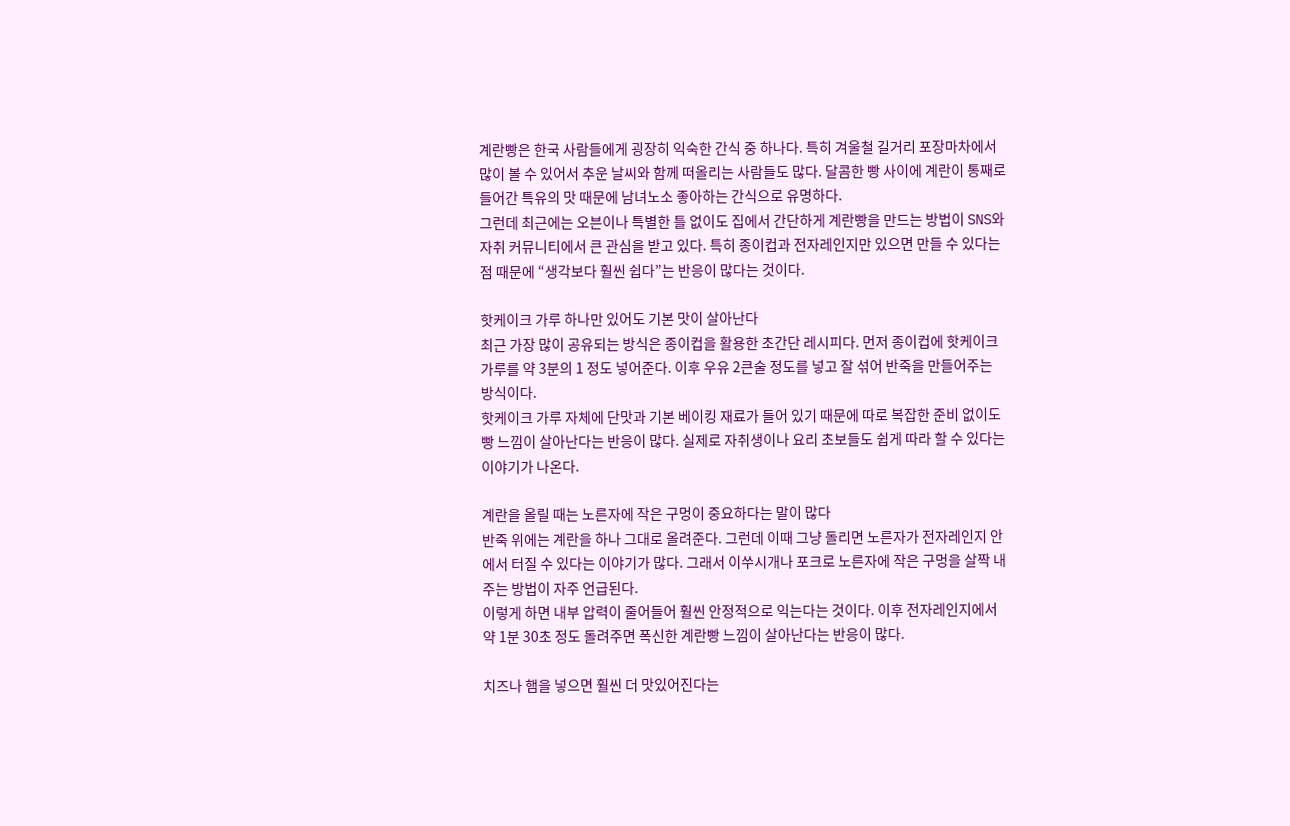계란빵은 한국 사람들에게 굉장히 익숙한 간식 중 하나다. 특히 겨울철 길거리 포장마차에서 많이 볼 수 있어서 추운 날씨와 함께 떠올리는 사람들도 많다. 달콤한 빵 사이에 계란이 통째로 들어간 특유의 맛 때문에 남녀노소 좋아하는 간식으로 유명하다.
그런데 최근에는 오븐이나 특별한 틀 없이도 집에서 간단하게 계란빵을 만드는 방법이 SNS와 자취 커뮤니티에서 큰 관심을 받고 있다. 특히 종이컵과 전자레인지만 있으면 만들 수 있다는 점 때문에 “생각보다 훨씬 쉽다”는 반응이 많다는 것이다.

핫케이크 가루 하나만 있어도 기본 맛이 살아난다
최근 가장 많이 공유되는 방식은 종이컵을 활용한 초간단 레시피다. 먼저 종이컵에 핫케이크 가루를 약 3분의 1 정도 넣어준다. 이후 우유 2큰술 정도를 넣고 잘 섞어 반죽을 만들어주는 방식이다.
핫케이크 가루 자체에 단맛과 기본 베이킹 재료가 들어 있기 때문에 따로 복잡한 준비 없이도 빵 느낌이 살아난다는 반응이 많다. 실제로 자취생이나 요리 초보들도 쉽게 따라 할 수 있다는 이야기가 나온다.

계란을 올릴 때는 노른자에 작은 구멍이 중요하다는 말이 많다
반죽 위에는 계란을 하나 그대로 올려준다. 그런데 이때 그냥 돌리면 노른자가 전자레인지 안에서 터질 수 있다는 이야기가 많다. 그래서 이쑤시개나 포크로 노른자에 작은 구멍을 살짝 내주는 방법이 자주 언급된다.
이렇게 하면 내부 압력이 줄어들어 훨씬 안정적으로 익는다는 것이다. 이후 전자레인지에서 약 1분 30초 정도 돌려주면 폭신한 계란빵 느낌이 살아난다는 반응이 많다.

치즈나 햄을 넣으면 훨씬 더 맛있어진다는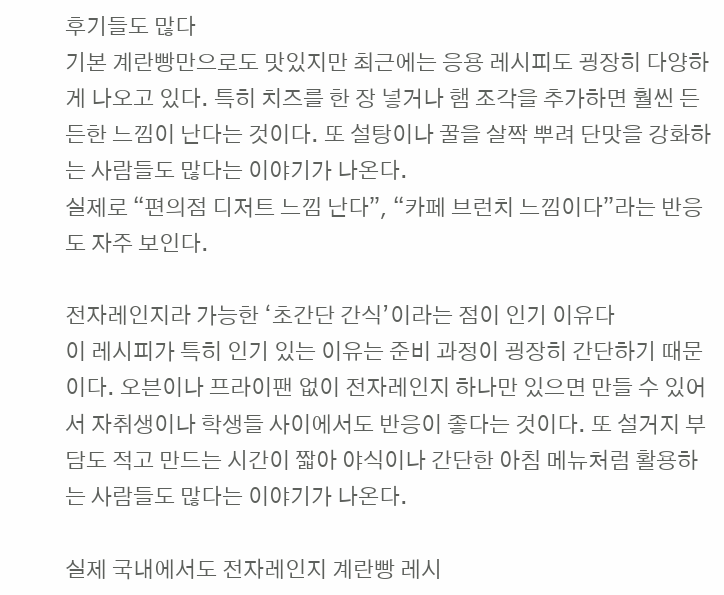후기들도 많다
기본 계란빵만으로도 맛있지만 최근에는 응용 레시피도 굉장히 다양하게 나오고 있다. 특히 치즈를 한 장 넣거나 햄 조각을 추가하면 훨씬 든든한 느낌이 난다는 것이다. 또 설탕이나 꿀을 살짝 뿌려 단맛을 강화하는 사람들도 많다는 이야기가 나온다.
실제로 “편의점 디저트 느낌 난다”, “카페 브런치 느낌이다”라는 반응도 자주 보인다.

전자레인지라 가능한 ‘초간단 간식’이라는 점이 인기 이유다
이 레시피가 특히 인기 있는 이유는 준비 과정이 굉장히 간단하기 때문이다. 오븐이나 프라이팬 없이 전자레인지 하나만 있으면 만들 수 있어서 자취생이나 학생들 사이에서도 반응이 좋다는 것이다. 또 설거지 부담도 적고 만드는 시간이 짧아 야식이나 간단한 아침 메뉴처럼 활용하는 사람들도 많다는 이야기가 나온다.

실제 국내에서도 전자레인지 계란빵 레시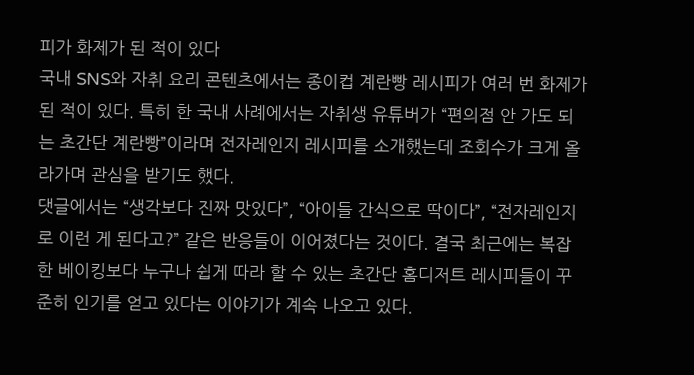피가 화제가 된 적이 있다
국내 SNS와 자취 요리 콘텐츠에서는 종이컵 계란빵 레시피가 여러 번 화제가 된 적이 있다. 특히 한 국내 사례에서는 자취생 유튜버가 “편의점 안 가도 되는 초간단 계란빵”이라며 전자레인지 레시피를 소개했는데 조회수가 크게 올라가며 관심을 받기도 했다.
댓글에서는 “생각보다 진짜 맛있다”, “아이들 간식으로 딱이다”, “전자레인지로 이런 게 된다고?” 같은 반응들이 이어졌다는 것이다. 결국 최근에는 복잡한 베이킹보다 누구나 쉽게 따라 할 수 있는 초간단 홈디저트 레시피들이 꾸준히 인기를 얻고 있다는 이야기가 계속 나오고 있다.